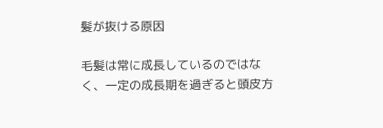髪が抜ける原因

毛髪は常に成長しているのではなく、一定の成長期を過ぎると頭皮方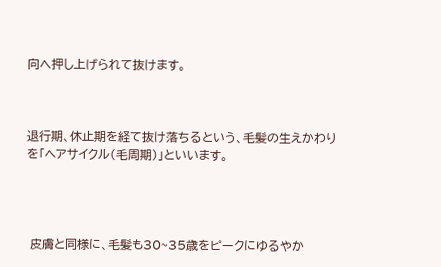向へ押し上げられて抜けます。



退行期、休止期を経て抜け落ちるという、毛髪の生えかわりを「ヘアサイクル(毛周期)」といいます。




 皮膚と同様に、毛髪も30~35歳をピークにゆるやか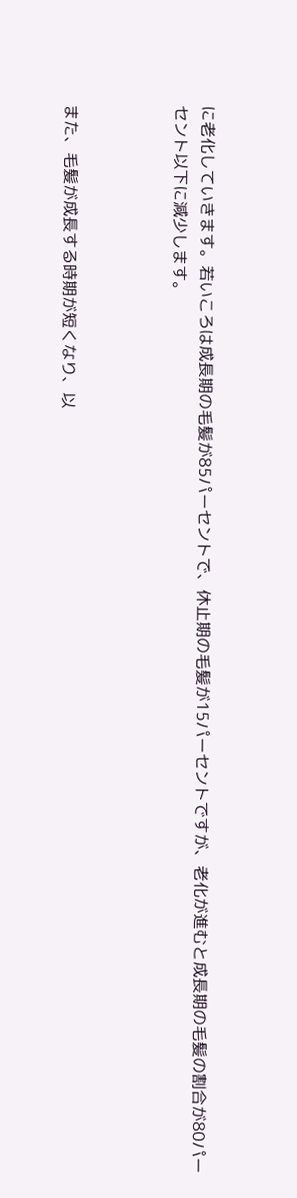に老化していきます。若いころは成長期の毛髪が85パーセントで、休止期の毛髪が15パーセントですが、老化が進むと成長期の毛髪の割合が80パーセント以下に減少します。



また、毛髪が成長する時期が短くなり、以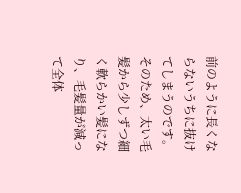前のように長くならないうちに抜けてしまうのです。そのため、太い毛髪から少しずつ細く軟らかい髪になり、毛髪量が減って全体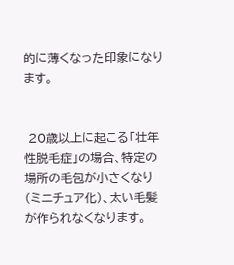的に薄くなった印象になります。


 20歳以上に起こる「壮年性脱毛症」の場合、特定の場所の毛包が小さくなり(ミニチュア化)、太い毛髪が作られなくなります。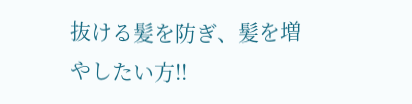抜ける髪を防ぎ、髪を増やしたい方!!